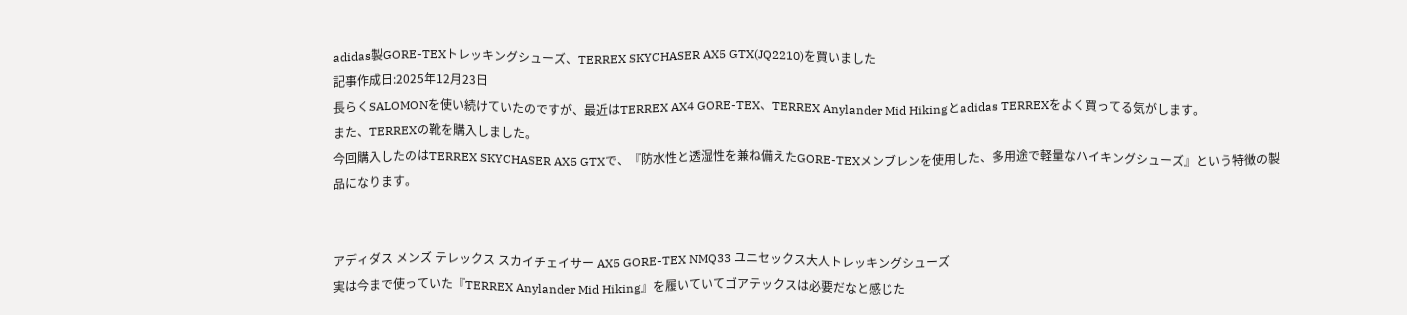adidas製GORE-TEXトレッキングシューズ、TERREX SKYCHASER AX5 GTX(JQ2210)を買いました
記事作成日:2025年12月23日
長らくSALOMONを使い続けていたのですが、最近はTERREX AX4 GORE-TEX、TERREX Anylander Mid Hikingとadidas TERREXをよく買ってる気がします。
また、TERREXの靴を購入しました。
今回購入したのはTERREX SKYCHASER AX5 GTXで、『防水性と透湿性を兼ね備えたGORE-TEXメンブレンを使用した、多用途で軽量なハイキングシューズ』という特徴の製品になります。


アディダス メンズ テレックス スカイチェイサー AX5 GORE-TEX NMQ33 ユニセックス大人トレッキングシューズ
実は今まで使っていた『TERREX Anylander Mid Hiking』を履いていてゴアテックスは必要だなと感じた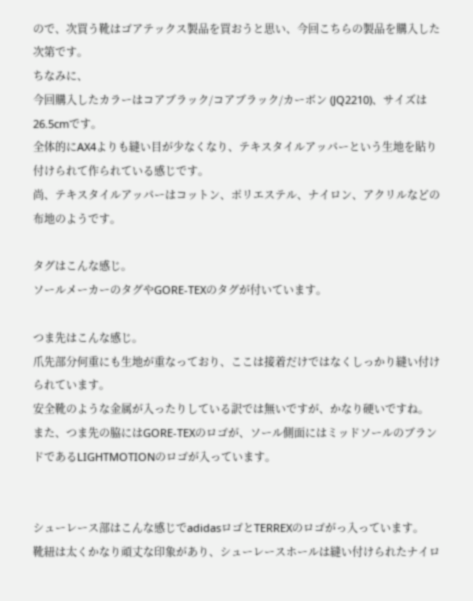ので、次買う靴はゴアテックス製品を買おうと思い、今回こちらの製品を購入した次第です。
ちなみに、
今回購入したカラーはコアブラック/コアブラック/カーボン (JQ2210)、サイズは26.5cmです。
全体的にAX4よりも縫い目が少なくなり、テキスタイルアッパーという生地を貼り付けられて作られている感じです。
尚、テキスタイルアッパーはコットン、ポリエステル、ナイロン、アクリルなどの布地のようです。

タグはこんな感じ。
ソールメーカーのタグやGORE-TEXのタグが付いています。

つま先はこんな感じ。
爪先部分何重にも生地が重なっており、ここは接着だけではなくしっかり縫い付けられています。
安全靴のような金属が入ったりしている訳では無いですが、かなり硬いですね。
また、つま先の脇にはGORE-TEXのロゴが、ソール側面にはミッドソールのブランドであるLIGHTMOTIONのロゴが入っています。


シューレース部はこんな感じでadidasロゴとTERREXのロゴがっ入っています。
靴紐は太くかなり頑丈な印象があり、シューレースホールは縫い付けられたナイロ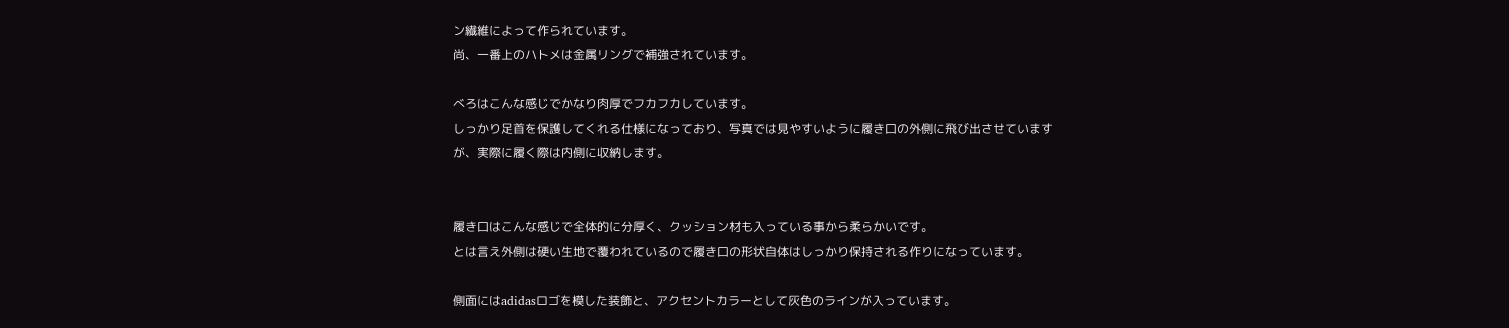ン繊維によって作られています。
尚、一番上のハトメは金属リングで補強されています。

べろはこんな感じでかなり肉厚でフカフカしています。
しっかり足首を保護してくれる仕様になっており、写真では見やすいように履き口の外側に飛び出させていますが、実際に履く際は内側に収納します。


履き口はこんな感じで全体的に分厚く、クッション材も入っている事から柔らかいです。
とは言え外側は硬い生地で覆われているので履き口の形状自体はしっかり保持される作りになっています。

側面にはadidasロゴを模した装飾と、アクセントカラーとして灰色のラインが入っています。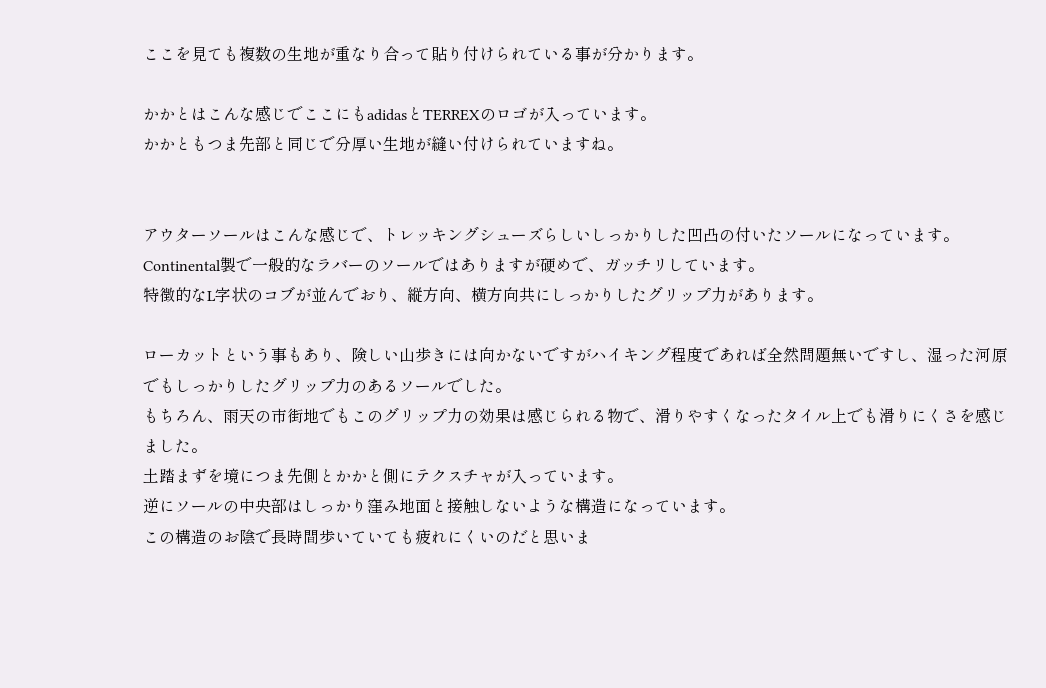ここを見ても複数の生地が重なり合って貼り付けられている事が分かります。

かかとはこんな感じでここにもadidasとTERREXのロゴが入っています。
かかともつま先部と同じで分厚い生地が縫い付けられていますね。


アウターソールはこんな感じで、トレッキングシューズらしいしっかりした凹凸の付いたソールになっています。
Continental製で一般的なラバーのソールではありますが硬めで、ガッチリしています。
特徴的なL字状のコブが並んでおり、縦方向、横方向共にしっかりしたグリップ力があります。

ローカットという事もあり、険しい山歩きには向かないですがハイキング程度であれば全然問題無いですし、湿った河原でもしっかりしたグリップ力のあるソールでした。
もちろん、雨天の市街地でもこのグリップ力の効果は感じられる物で、滑りやすくなったタイル上でも滑りにくさを感じました。
土踏まずを境につま先側とかかと側にテクスチャが入っています。
逆にソールの中央部はしっかり窪み地面と接触しないような構造になっています。
この構造のお陰で長時間歩いていても疲れにくいのだと思いま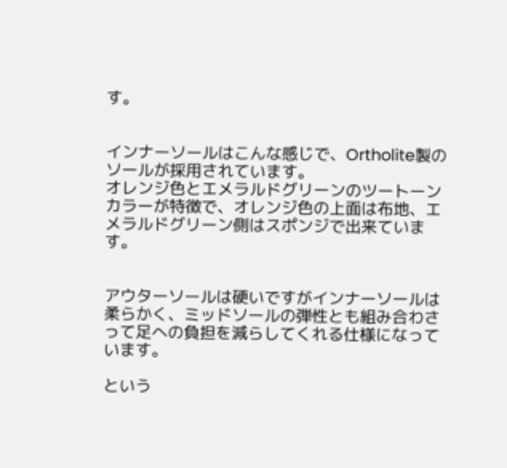す。


インナーソールはこんな感じで、Ortholite製のソールが採用されています。
オレンジ色とエメラルドグリーンのツートーンカラーが特徴で、オレンジ色の上面は布地、エメラルドグリーン側はスポンジで出来ています。


アウターソールは硬いですがインナーソールは柔らかく、ミッドソールの弾性とも組み合わさって足への負担を減らしてくれる仕様になっています。

という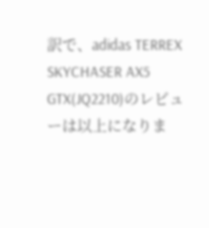訳で、adidas TERREX SKYCHASER AX5 GTX(JQ2210)のレビューは以上になりま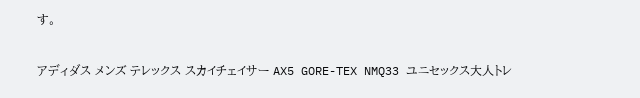す。

アディダス メンズ テレックス スカイチェイサー AX5 GORE-TEX NMQ33 ユニセックス大人トレ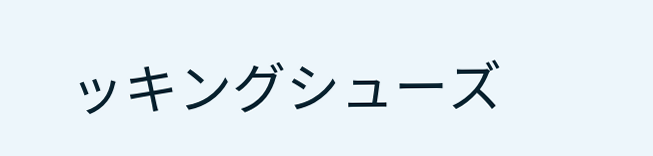ッキングシューズ